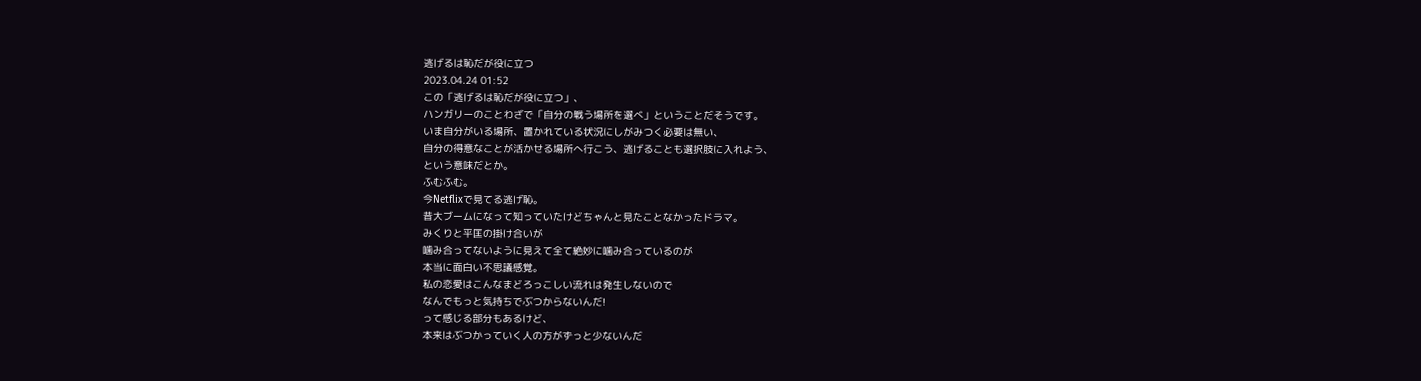逃げるは恥だが役に立つ
2023.04.24 01:52
この「逃げるは恥だが役に立つ」、
ハンガリーのことわざで「自分の戦う場所を選べ」ということだそうです。
いま自分がいる場所、置かれている状況にしがみつく必要は無い、
自分の得意なことが活かせる場所へ行こう、逃げることも選択肢に入れよう、
という意味だとか。
ふむふむ。
今Netflixで見てる逃げ恥。
昔大ブームになって知っていたけどちゃんと見たことなかったドラマ。
みくりと平匡の掛け合いが
噛み合ってないように見えて全て絶妙に噛み合っているのが
本当に面白い不思議感覚。
私の恋愛はこんなまどろっこしい流れは発生しないので
なんでもっと気持ちでぶつからないんだ!
って感じる部分もあるけど、
本来はぶつかっていく人の方がずっと少ないんだ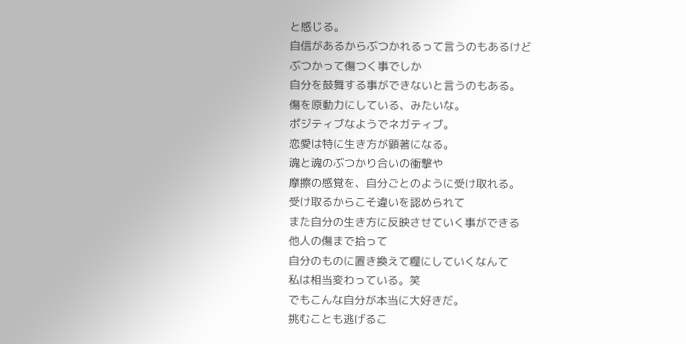と感じる。
自信があるからぶつかれるって言うのもあるけど
ぶつかって傷つく事でしか
自分を鼓舞する事ができないと言うのもある。
傷を原動力にしている、みたいな。
ポジティブなようでネガティブ。
恋愛は特に生き方が顕著になる。
魂と魂のぶつかり合いの衝撃や
摩擦の感覚を、自分ごとのように受け取れる。
受け取るからこそ違いを認められて
また自分の生き方に反映させていく事ができる
他人の傷まで拾って
自分のものに置き換えて糧にしていくなんて
私は相当変わっている。笑
でもこんな自分が本当に大好きだ。
挑むことも逃げるこ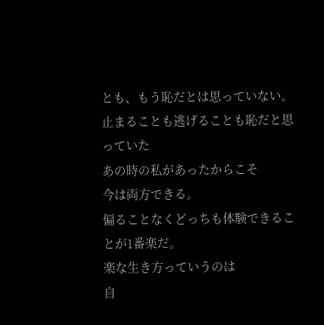とも、もう恥だとは思っていない。
止まることも逃げることも恥だと思っていた
あの時の私があったからこそ
今は両方できる。
偏ることなくどっちも体験できることが1番楽だ。
楽な生き方っていうのは
自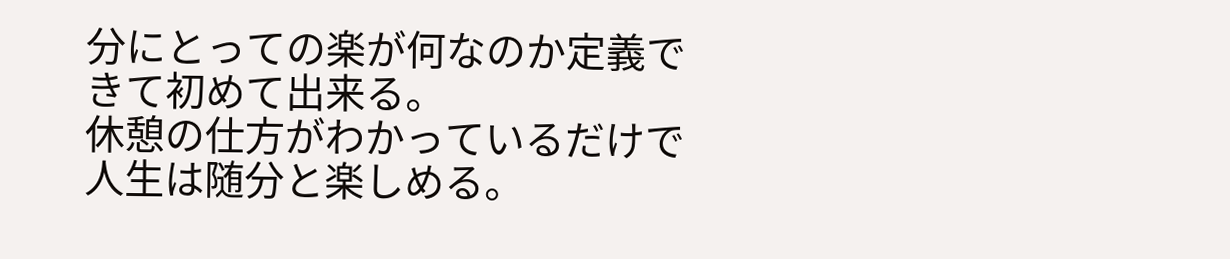分にとっての楽が何なのか定義できて初めて出来る。
休憩の仕方がわかっているだけで
人生は随分と楽しめる。